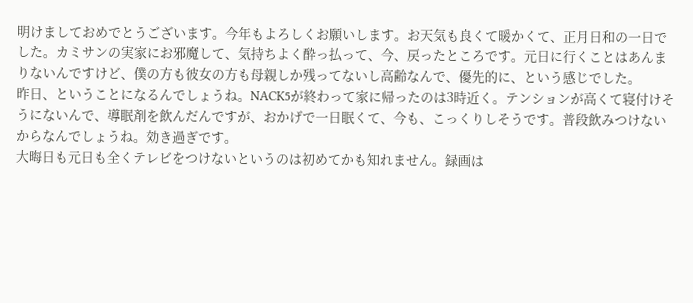明けましておめでとうございます。今年もよろしくお願いします。お天気も良くて暖かくて、正月日和の一日でした。カミサンの実家にお邪魔して、気持ちよく酔っ払って、今、戻ったところです。元日に行くことはあんまりないんですけど、僕の方も彼女の方も母親しか残ってないし高齢なんで、優先的に、という感じでした。
昨日、ということになるんでしょうね。NACK5が終わって家に帰ったのは3時近く。テンションが高くて寝付けそうにないんで、導眠剤を飲んだんですが、おかげで一日眠くて、今も、こっくりしそうです。普段飲みつけないからなんでしょうね。効き過ぎです。
大晦日も元日も全くテレビをつけないというのは初めてかも知れません。録画は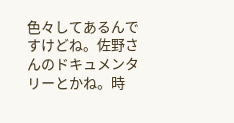色々してあるんですけどね。佐野さんのドキュメンタリーとかね。時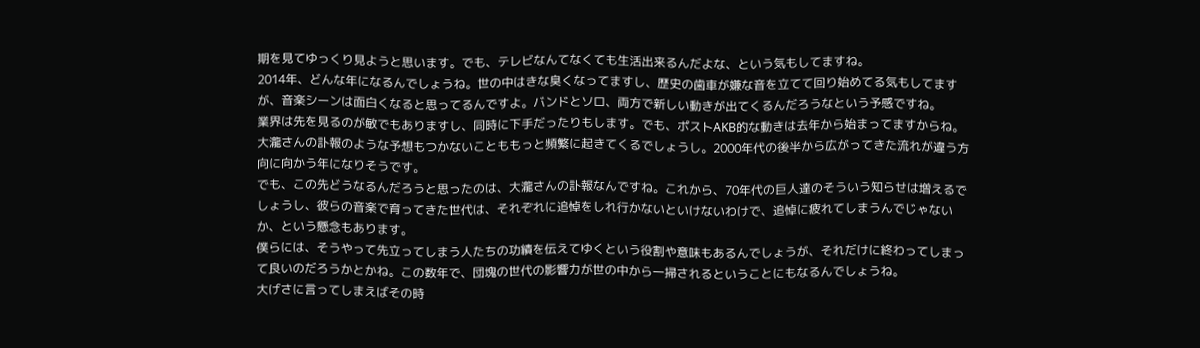期を見てゆっくり見ようと思います。でも、テレビなんてなくても生活出来るんだよな、という気もしてますね。
2014年、どんな年になるんでしょうね。世の中はきな臭くなってますし、歴史の歯車が嫌な音を立てて回り始めてる気もしてますが、音楽シーンは面白くなると思ってるんですよ。バンドとソロ、両方で新しい動きが出てくるんだろうなという予感ですね。
業界は先を見るのが敏でもありますし、同時に下手だったりもします。でも、ポストAKB的な動きは去年から始まってますからね。大瀧さんの訃報のような予想もつかないことももっと頻繁に起きてくるでしょうし。2000年代の後半から広がってきた流れが違う方向に向かう年になりそうです。
でも、この先どうなるんだろうと思ったのは、大瀧さんの訃報なんですね。これから、70年代の巨人達のそういう知らせは増えるでしょうし、彼らの音楽で育ってきた世代は、それぞれに追悼をしれ行かないといけないわけで、追悼に疲れてしまうんでじゃないか、という懸念もあります。
僕らには、そうやって先立ってしまう人たちの功績を伝えてゆくという役割や意味もあるんでしょうが、それだけに終わってしまって良いのだろうかとかね。この数年で、団塊の世代の影響力が世の中から一掃されるということにもなるんでしょうね。
大げさに言ってしまえばその時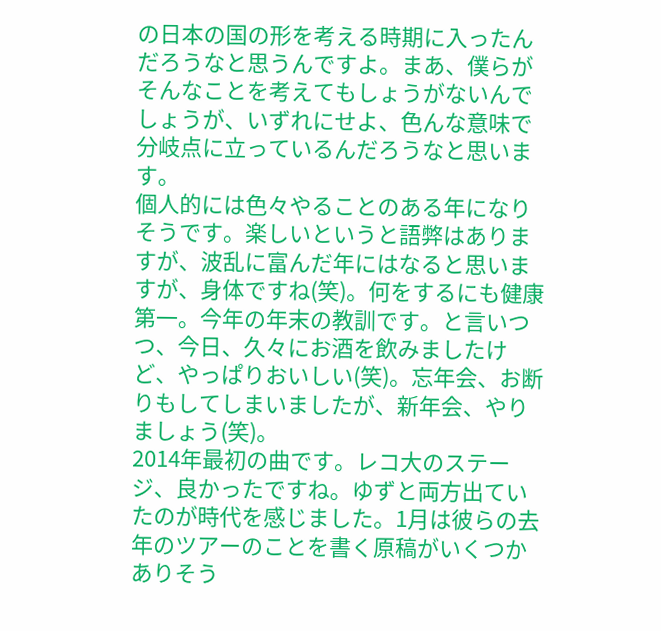の日本の国の形を考える時期に入ったんだろうなと思うんですよ。まあ、僕らがそんなことを考えてもしょうがないんでしょうが、いずれにせよ、色んな意味で分岐点に立っているんだろうなと思います。
個人的には色々やることのある年になりそうです。楽しいというと語弊はありますが、波乱に富んだ年にはなると思いますが、身体ですね(笑)。何をするにも健康第一。今年の年末の教訓です。と言いつつ、今日、久々にお酒を飲みましたけど、やっぱりおいしい(笑)。忘年会、お断りもしてしまいましたが、新年会、やりましょう(笑)。
2014年最初の曲です。レコ大のステージ、良かったですね。ゆずと両方出ていたのが時代を感じました。1月は彼らの去年のツアーのことを書く原稿がいくつかありそう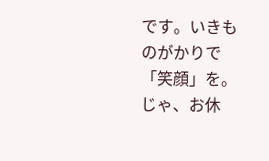です。いきものがかりで「笑顔」を。じゃ、お休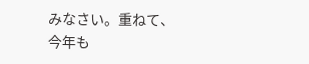みなさい。重ねて、今年も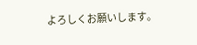よろしくお願いします。